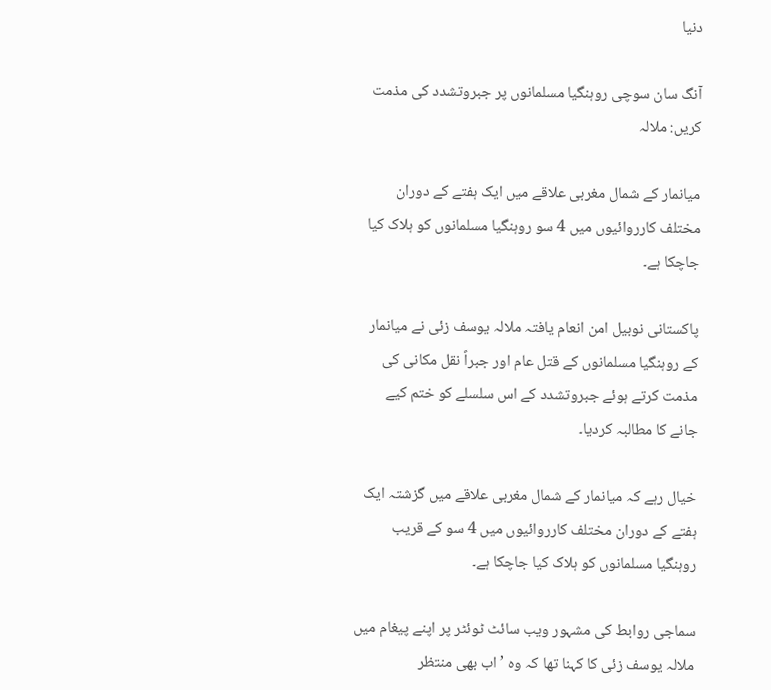دنیا

آنگ سان سوچی روہنگیا مسلمانوں پر جبروتشدد کی مذمت کریں: ملالہ

میانمار کے شمال مغربی علاقے میں ایک ہفتے کے دوران مختلف کارروائیوں میں 4 سو روہنگیا مسلمانوں کو ہلاک کیا جاچکا ہے۔

پاکستانی نوبیل امن انعام یافتہ ملالہ یوسف زئی نے میانمار کے روہنگیا مسلمانوں کے قتل عام اور جبراً نقل مکانی کی مذمت کرتے ہوئے جبروتشدد کے اس سلسلے کو ختم کیے جانے کا مطالبہ کردیا۔

خیال رہے کہ میانمار کے شمال مغربی علاقے میں گزشتہ ایک ہفتے کے دوران مختلف کارروائیوں میں 4 سو کے قریب روہنگیا مسلمانوں کو ہلاک کیا جاچکا ہے۔

سماجی روابط کی مشہور ویب سائٹ ٹوئٹر پر اپنے پیغام میں ملالہ یوسف زئی کا کہنا تھا کہ وہ ’اب بھی منتظر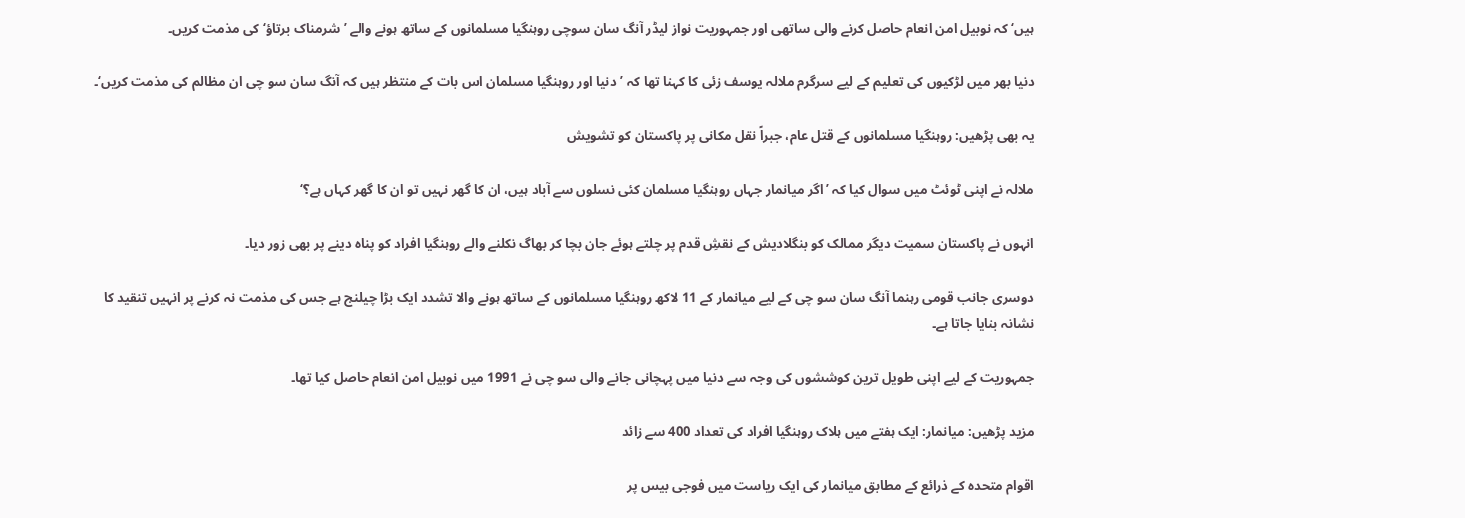ہیں‘ کہ نوبیل امن انعام حاصل کرنے والی ساتھی اور جمہوریت نواز لیڈر آنگ سان سوچی روہنگیا مسلمانوں کے ساتھ ہونے والے ’شرمناک برتاؤ‘ کی مذمت کریں۔

دنیا بھر میں لڑکیوں کی تعلیم کے لیے سرگرم ملالہ یوسف زئی کا کہنا تھا کہ ’دنیا اور روہنگیا مسلمان اس بات کے منتظر ہیں کہ آنگ سان سو چی ان مظالم کی مذمت کریں‘۔

یہ بھی پڑھیں: روہنگیا مسلمانوں کے قتل عام، جبراً نقل مکانی پر پاکستان کو تشویش

ملالہ نے اپنی ٹوئٹ میں سوال کیا کہ ’اگر میانمار جہاں روہنگیا مسلمان کئی نسلوں سے آباد ہیں، ان کا گھر نہیں تو ان کا گھر کہاں ہے؟‘

انہوں نے پاکستان سمیت دیگر ممالک کو بنگلادیش کے نقشِ قدم پر چلتے ہوئے جان بچا کر بھاگ نکلنے والے روہنگیا افراد کو پناہ دینے پر بھی زور دیا۔

دوسری جانب قومی رہنما آنگ سان سو چی کے لیے میانمار کے 11 لاکھ روہنگیا مسلمانوں کے ساتھ ہونے والا تشدد ایک بڑا چیلنج ہے جس کی مذمت نہ کرنے پر انہیں تنقید کا نشانہ بنایا جاتا ہے۔

جمہوریت کے لیے اپنی طویل ترین کوششوں کی وجہ سے دنیا میں پہچانی جانے والی سو چی نے 1991 میں نوبیل امن انعام حاصل کیا تھا۔

مزید پڑھیں: میانمار: ایک ہفتے میں ہلاک روہنگیا افراد کی تعداد 400 سے زائد

اقوام متحدہ کے ذرائع کے مطابق میانمار کی ایک ریاست میں فوجی بیس پر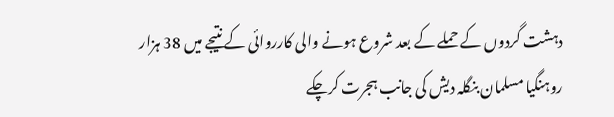دہشت گردوں کے حملے کے بعد شروع ہونے والی کارروائی کے نتیجے میں 38 ہزار روہنگیا مسلمان بنگلہ دیش کی جانب ہجرت کرچکے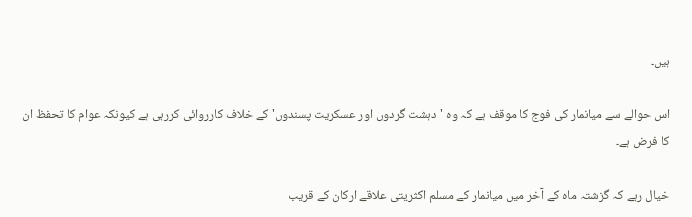ہیں۔

اس حوالے سے میانمار کی فوج کا موقف ہے کہ وہ 'دہشت گردوں اور عسکریت پسندوں' کے خلاف کارروائی کررہی ہے کیونکہ عوام کا تحفظ ان کا فرض ہے۔

خیال رہے کہ گزشتہ ماہ کے آخر میں میانمار کے مسلم اکثریتی علاقے ارکان کے قریب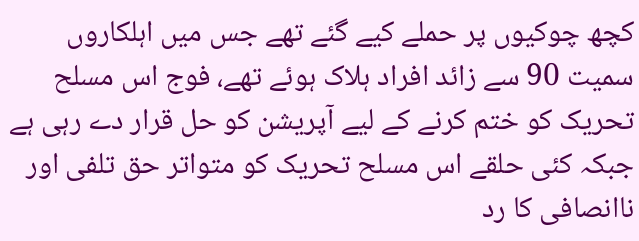کچھ چوکیوں پر حملے کیے گئے تھے جس میں اہلکاروں سمیت 90 سے زائد افراد ہلاک ہوئے تھے، فوج اس مسلح تحریک کو ختم کرنے کے لیے آپریشن کو حل قرار دے رہی ہے جبکہ کئی حلقے اس مسلح تحریک کو متواتر حق تلفی اور ناانصافی کا رد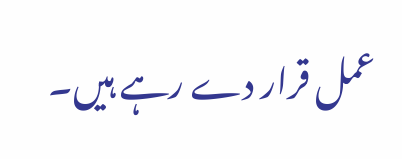عمل قرار دے رہے ہیں۔